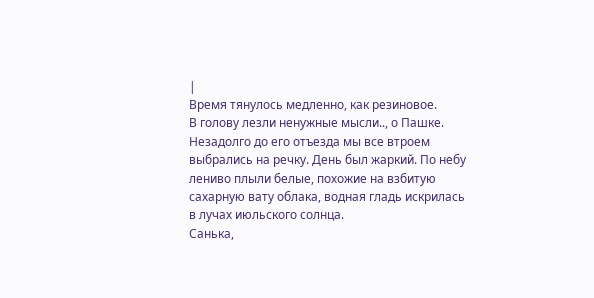|
Время тянулось медленно, как резиновое.
В голову лезли ненужные мысли.., о Пашке. Незадолго до его отъезда мы все втроем выбрались на речку. День был жаркий. По небу лениво плыли белые, похожие на взбитую сахарную вату облака, водная гладь искрилась в лучах июльского солнца.
Санька,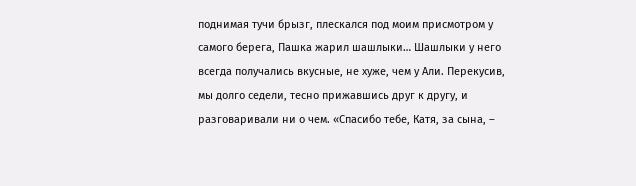поднимая тучи брызг, плескался под моим присмотром у самого берега, Пашка жарил шашлыки… Шашлыки у него всегда получались вкусные, не хуже, чем у Али. Перекусив, мы долго седели, тесно прижавшись друг к другу, и разговаривали ни о чем. «Спасибо тебе, Катя, за сына, –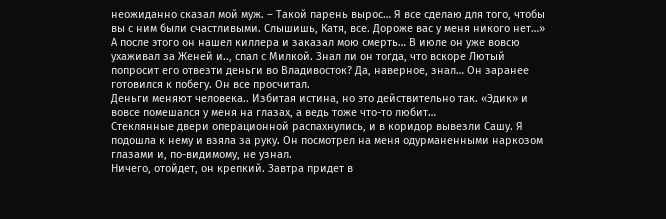неожиданно сказал мой муж. – Такой парень вырос… Я все сделаю для того, чтобы вы с ним были счастливыми. Слышишь, Катя, все. Дороже вас у меня никого нет…» А после этого он нашел киллера и заказал мою смерть… В июле он уже вовсю ухаживал за Женей и.., спал с Милкой. Знал ли он тогда, что вскоре Лютый попросит его отвезти деньги во Владивосток? Да, наверное, знал… Он заранее готовился к побегу. Он все просчитал.
Деньги меняют человека.. Избитая истина, но это действительно так. «Эдик» и вовсе помешался у меня на глазах, а ведь тоже что-то любит…
Стеклянные двери операционной распахнулись, и в коридор вывезли Сашу. Я подошла к нему и взяла за руку. Он посмотрел на меня одурманенными наркозом глазами и, по-видимому, не узнал.
Ничего, отойдет, он крепкий. Завтра придет в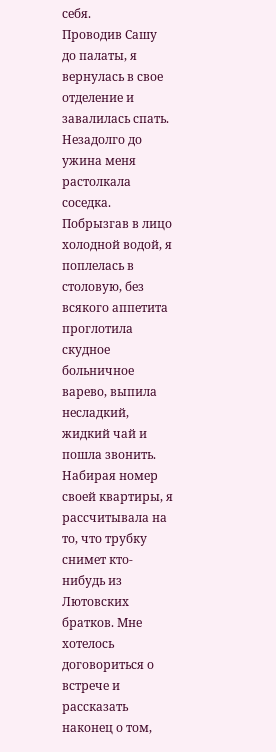себя.
Проводив Сашу до палаты, я вернулась в свое отделение и завалилась спать. Незадолго до ужина меня растолкала соседка. Побрызгав в лицо холодной водой, я поплелась в столовую, без всякого аппетита проглотила скудное больничное варево, выпила несладкий, жидкий чай и пошла звонить. Набирая номер своей квартиры, я рассчитывала на то, что трубку снимет кто-нибудь из Лютовских братков. Мне хотелось договориться о встрече и рассказать наконец о том,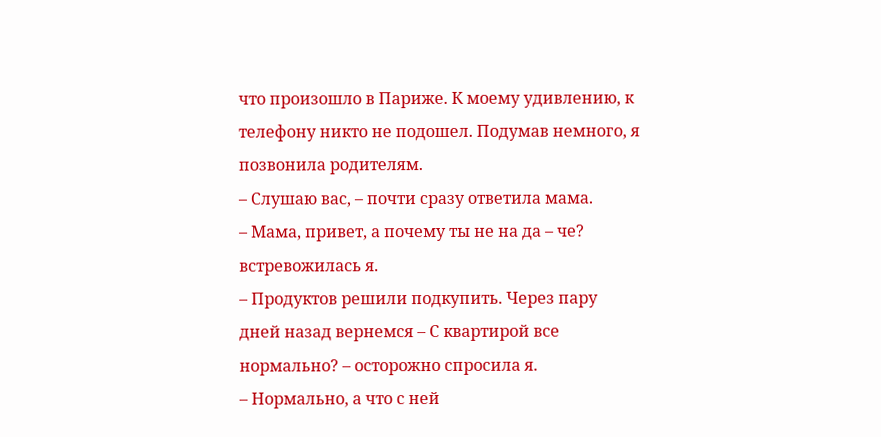что произошло в Париже. К моему удивлению, к телефону никто не подошел. Подумав немного, я позвонила родителям.
– Слушаю вас, – почти сразу ответила мама.
– Мама, привет, а почему ты не на да – че? встревожилась я.
– Продуктов решили подкупить. Через пару дней назад вернемся – С квартирой все нормально? – осторожно спросила я.
– Нормально, а что с ней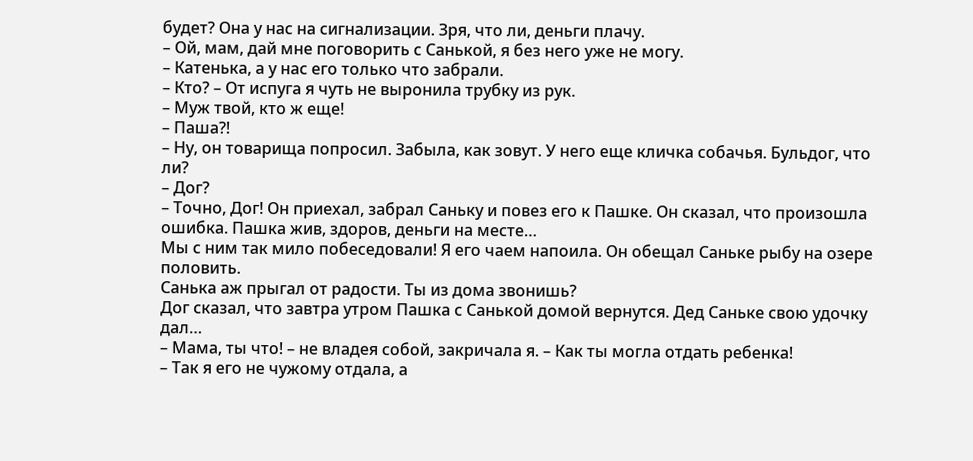будет? Она у нас на сигнализации. Зря, что ли, деньги плачу.
– Ой, мам, дай мне поговорить с Санькой, я без него уже не могу.
– Катенька, а у нас его только что забрали.
– Кто? – От испуга я чуть не выронила трубку из рук.
– Муж твой, кто ж еще!
– Паша?!
– Ну, он товарища попросил. Забыла, как зовут. У него еще кличка собачья. Бульдог, что ли?
– Дог?
– Точно, Дог! Он приехал, забрал Саньку и повез его к Пашке. Он сказал, что произошла ошибка. Пашка жив, здоров, деньги на месте…
Мы с ним так мило побеседовали! Я его чаем напоила. Он обещал Саньке рыбу на озере половить.
Санька аж прыгал от радости. Ты из дома звонишь?
Дог сказал, что завтра утром Пашка с Санькой домой вернутся. Дед Саньке свою удочку дал…
– Мама, ты что! – не владея собой, закричала я. – Как ты могла отдать ребенка!
– Так я его не чужому отдала, а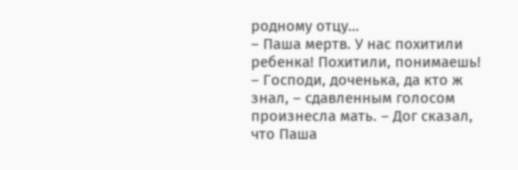родному отцу…
– Паша мертв. У нас похитили ребенка! Похитили, понимаешь!
– Господи, доченька, да кто ж знал, – сдавленным голосом произнесла мать. – Дог сказал, что Паша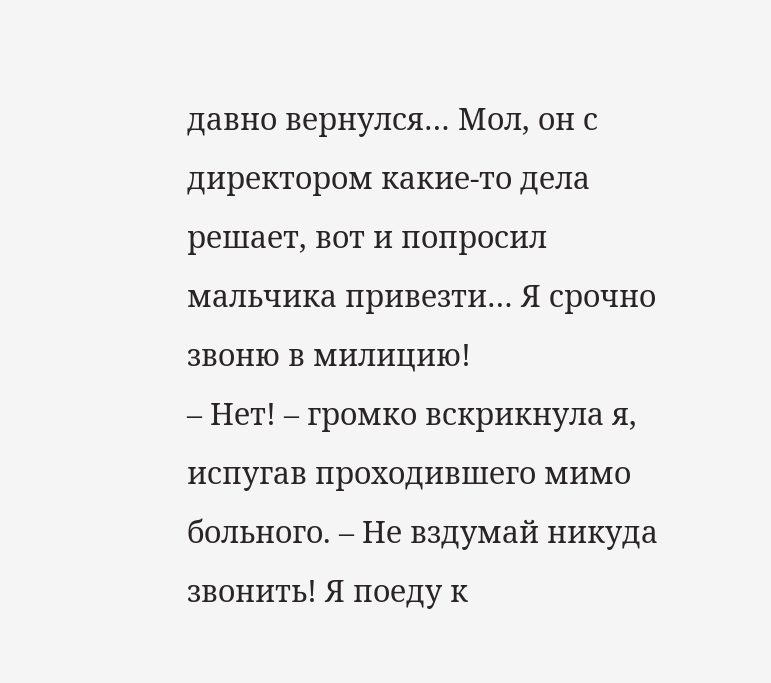давно вернулся… Мол, он с директором какие-то дела решает, вот и попросил мальчика привезти… Я срочно звоню в милицию!
– Нет! – громко вскрикнула я, испугав проходившего мимо больного. – Не вздумай никуда звонить! Я поеду к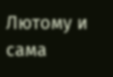Лютому и сама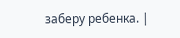заберу ребенка. |